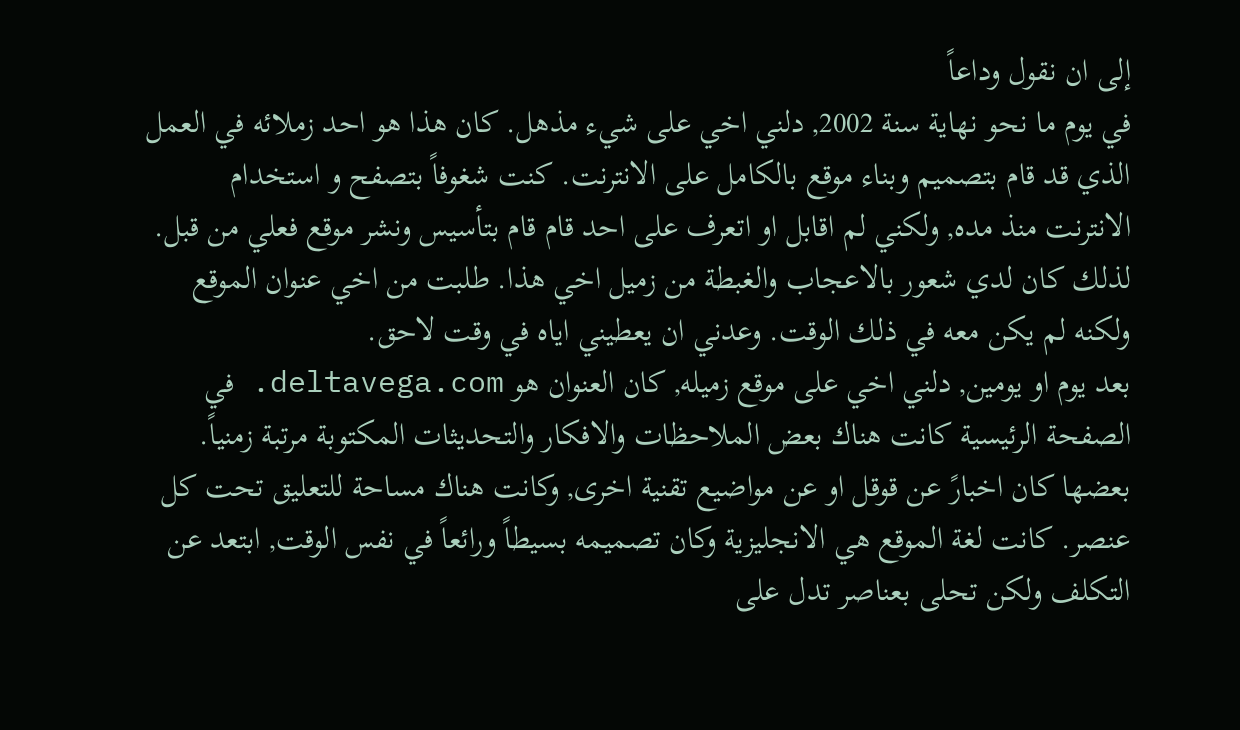إلى ان نقول وداعاً
في يوم ما نحو نهاية سنة 2002, دلني اخي على شيء مذهل. كان هذا هو احد زملائه في العمل الذي قد قام بتصميم وبناء موقع بالكامل على الانترنت. كنت شغوفاً بتصفح و استخدام الانترنت منذ مده, ولكني لم اقابل او اتعرف على احد قام قام بتأسيس ونشر موقع فعلي من قبل. لذلك كان لدي شعور بالاعجاب والغبطة من زميل اخي هذا. طلبت من اخي عنوان الموقع ولكنه لم يكن معه في ذلك الوقت. وعدني ان يعطيني اياه في وقت لاحق.
بعد يوم او يومين, دلني اخي على موقع زميله, كان العنوان هو deltavega.com. في الصفحة الرئيسية كانت هناك بعض الملاحظات والافكار والتحديثات المكتوبة مرتبة زمنياً. بعضها كان اخبارً عن قوقل او عن مواضيع تقنية اخرى, وكانت هناك مساحة للتعليق تحت كل عنصر. كانت لغة الموقع هي الانجليزية وكان تصميمه بسيطاً ورائعاً في نفس الوقت, ابتعد عن التكلف ولكن تحلى بعناصر تدل على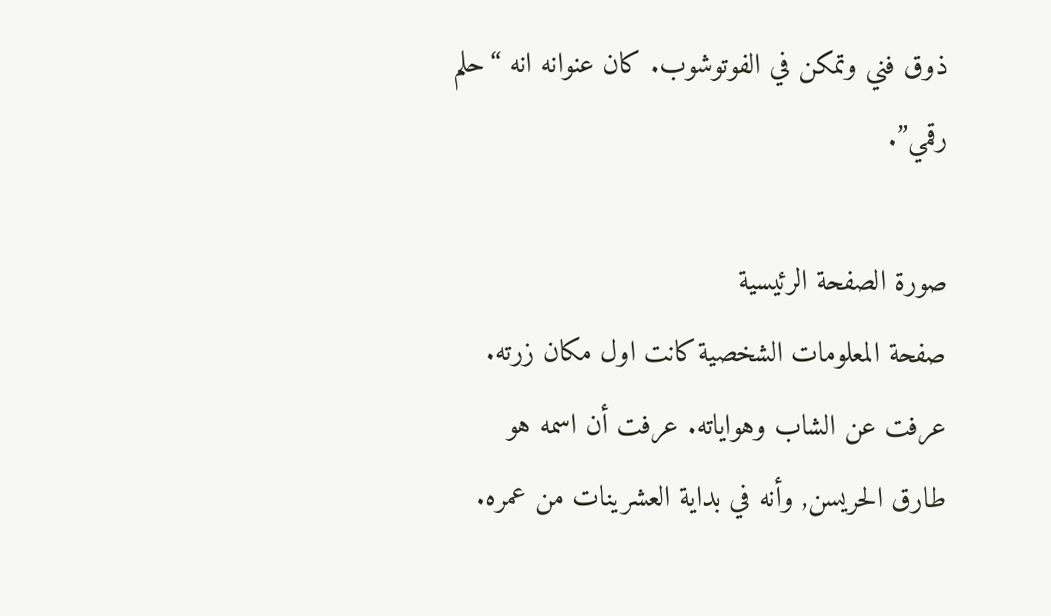ذوق فني وتمكن في الفوتوشوب. كان عنوانه انه “حلم رقمي”.

صورة الصفحة الرئيسية
صفحة المعلومات الشخصية كانت اول مكان زرته. عرفت عن الشاب وهواياته. عرفت أن اسمه هو طارق الحريسن, وأنه في بداية العشرينات من عمره.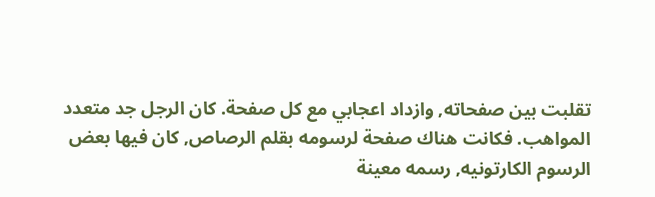تقلبت بين صفحاته, وازداد اعجابي مع كل صفحة. كان الرجل جد متعدد المواهب. فكانت هناك صفحة لرسومه بقلم الرصاص, كان فيها بعض الرسوم الكارتونيه, رسمه معينة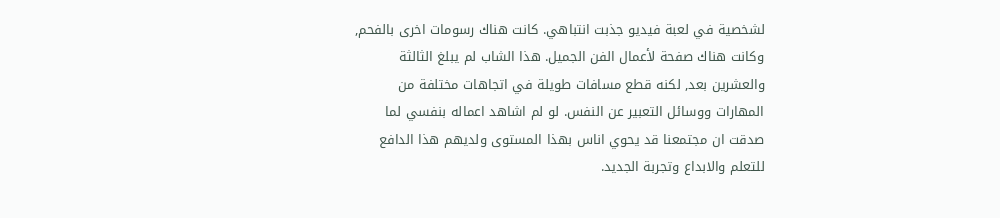لشخصية في لعبة فيديو جذبت انتباهي. كانت هناك رسومات اخرى بالفحم, وكانت هناك صفحة لأعمال الفن الجميل. هذا الشاب لم يبلغ الثالثة والعشرين بعد, لكنه قطع مسافات طويلة في اتجاهات مختلفة من المهارات ووسائل التعبير عن النفس. لو لم اشاهد اعماله بنفسي لما صدقت ان مجتمعنا قد يحوي اناس بهذا المستوى ولديهم هذا الدافع للتعلم والابداع وتجربة الجديد.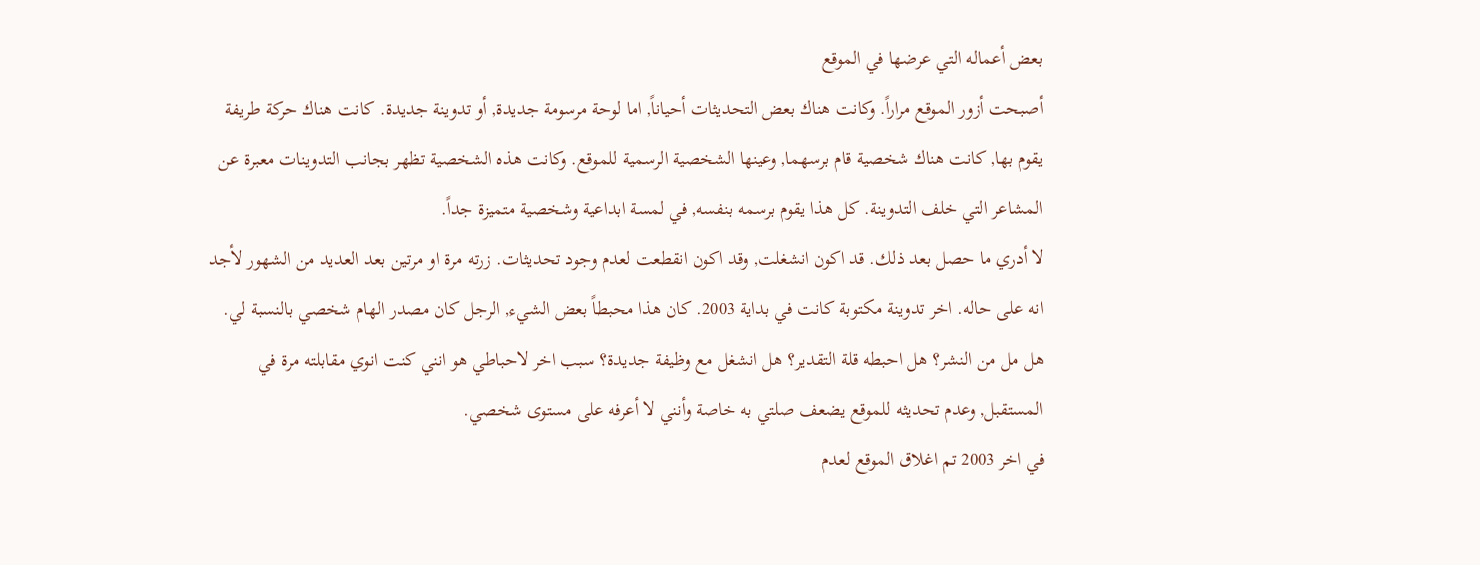بعض أعماله التي عرضها في الموقع
أصبحت أزور الموقع مراراً. وكانت هناك بعض التحديثات أحياناً, اما لوحة مرسومة جديدة, أو تدوينة جديدة. كانت هناك حركة طريفة يقوم بها, كانت هناك شخصية قام برسهما, وعينها الشخصية الرسمية للموقع. وكانت هذه الشخصية تظهر بجانب التدوينات معبرة عن المشاعر التي خلف التدوينة. كل هذا يقوم برسمه بنفسه, في لمسة ابداعية وشخصية متميزة جداً.
لا أدري ما حصل بعد ذلك. قد اكون انشغلت, وقد اكون انقطعت لعدم وجود تحديثات. زرته مرة او مرتين بعد العديد من الشهور لأجد انه على حاله. اخر تدوينة مكتوبة كانت في بداية 2003. كان هذا محبطاً بعض الشيء, الرجل كان مصدر الهام شخصي بالنسبة لي. هل مل من النشر؟ هل احبطه قلة التقدير؟ هل انشغل مع وظيفة جديدة؟ سبب اخر لاحباطي هو انني كنت انوي مقابلته مرة في المستقبل, وعدم تحديثه للموقع يضعف صلتي به خاصة وأنني لا أعرفه على مستوى شخصي.
في اخر 2003 تم اغلاق الموقع لعدم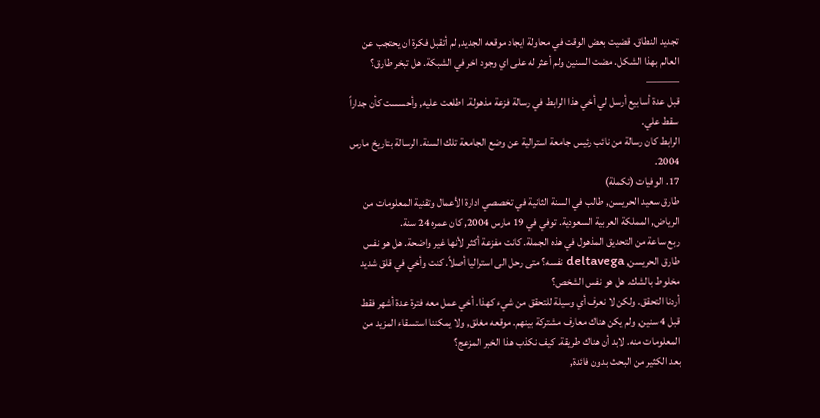تجديد النطاق. قضيت بعض الوقت في محاولة ايجاد موقعه الجديد, لم أتقبل فكرة ان يحتجب عن العالم بهذا الشكل. مضت السنين ولم أعثر له على اي وجود اخر في الشبكة. هل تبخر طارق؟
———
قبل عدة أسابيع أرسل لي أخي هذا الرابط في رسالة فزعة مذهولة. اطلعت عليه, وأحسست كأن جداراً سقط علي.
الرابط كان رسالة من نائب رئيس جامعة استرالية عن وضع الجامعة تلك السنة. الرسالة بتاريخ مارس 2004.
17. الوفيات (تكملة)
طارق سعيد الحريسن, طالب في السنة الثانية في تخصصي ادارة الأعمال وتقنية المعلومات من الرياض, المملكة العربية السعودية. توفي في 19 مارس 2004, كان عمره 24 سنة.
ربع ساعة من التحديق المذهول في هذه الجملة. كانت مفزعة أكثر لأنها غير واضحة. هل هو نفس طارق الحريسن, deltavega نفسه؟ متى رحل الى استراليا أصلاً. كنت وأخي في قلق شديد مخلوط بالشك. هل هو نفس الشخص؟
أردنا التحقق. ولكن لا نعرف أي وسيلة للتحقق من شيء كهذا. أخي عمل معه فترة عدة أشهر فقط قبل 4 سنين, ولم يكن هناك معارف مشتركة بينهم. موقعه مغلق, ولا يمكننا استسقاء المزيد من المعلومات منه. لابد أن هناك طريقة. كيف نكذب هذا الخبر المزعج؟
بعد الكثير من البحث بدون فائدة,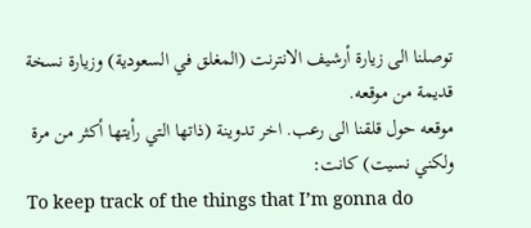توصلنا الى زيارة أرشيف الانترنت (المغلق في السعودية) وزيارة نسخة قديمة من موقعه.
موقعه حول قلقنا الى رعب. اخر تدوينة (ذاتها التي رأيتها أكثر من مرة ولكني نسيت) كانت:
To keep track of the things that I’m gonna do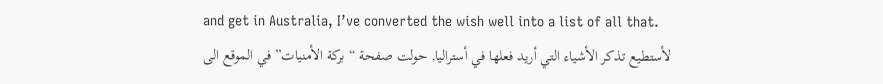and get in Australia, I’ve converted the wish well into a list of all that.
لأستطيع تذكر الأشياء التي أريد فعلها في أستراليا, حولت صفحة “بركة الأمنيات” في الموقع الى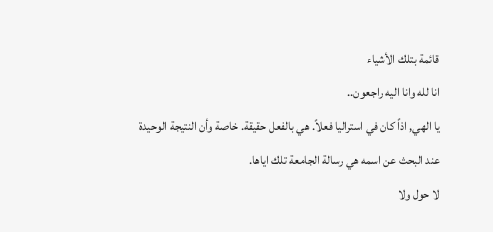قائمة بتلك الأشياء
انا لله وانا اليه راجعون..
يا الهي, اذاً كان في استراليا فعلاً. هي بالفعل حقيقة. خاصة وأن النتيجة الوحيدة عند البحث عن اسمه هي رسالة الجامعة تلك اياها.
لا حول ولا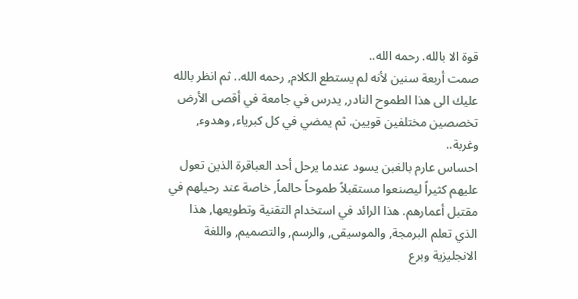قوة الا بالله. رحمه الله..
صمت أربعة سنين لأنه لم يستطع الكلام, رحمه الله.. ثم انظر بالله عليك الى هذا الطموح النادر, يدرس في جامعة في أقصى الأرض تخصصين مختلفين قويين. ثم يمضي في كل كبرياء, وهدوء, وغربة..
احساس عارم بالغبن يسود عندما يرحل أحد العباقرة الذين تعول عليهم كثيراً ليصنعوا مستقبلاً طموحاً حالماً, خاصة عند رحيلهم في مقتبل أعمارهم. هذا الرائد في استخدام التقنية وتطويعها, هذا الذي تعلم البرمجة, والموسيقى, والرسم, والتصميم, واللغة الانجليزية وبرع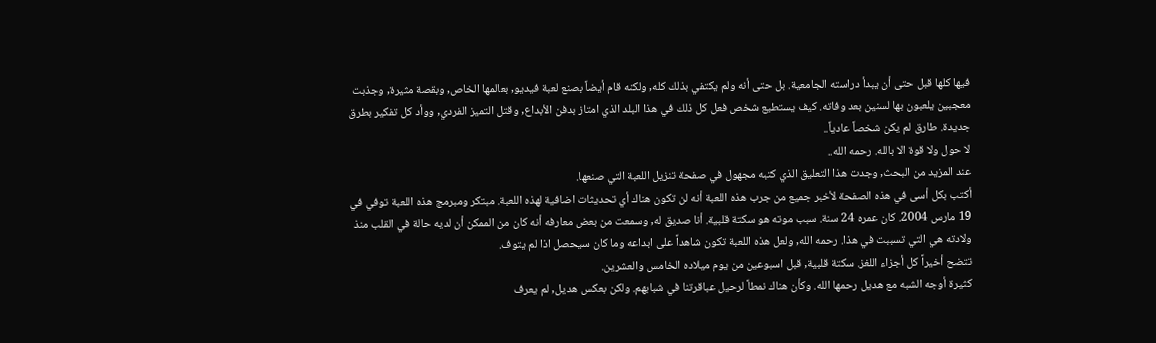فيها كلها قبل حتى أن يبدأ دراسته الجامعية. بل حتى أنه ولم يكتفي بذلك كله, ولكنه قام أيضاً بصنع لعبة فيديو, بعالمها الخاص, وبقصة مثيرة, وجذبت معجبين يلعبون بها لسنين بعد وفاته. كيف يستطيع شخص فعل كل ذلك في هذا البلد الذي امتاز بدفن الأبداع, وقتل التميز الفردي, ووأد كل تفكير بطرق جديدة. طارق لم يكن شخصاً عادياً..
لا حول ولا قوة الا بالله. رحمه الله..
عند المزيد من البحث, وجدت هذا التعليق الذي كتبه مجهول في صفحة تنزيل اللعبة التي صنعها.
أكتب بكل أسى في هذه الصفحة لأخبر جميع من جرب هذه اللعبة أنه لن تكون هناك أي تحديثات اضافية لهذه اللعبة. مبتكر ومبرمج هذه اللعبة توفي في 19 مارس 2004. كان عمره 24 سنة. سبب موته هو سكتة قلبية. أنا صديق له, وسمعت من بعض معارفه أنه كان من الممكن أن لديه حالة في القلب منذ ولادته هي التي تسببت في هذا. رحمه الله, ولعل هذه اللعبة تكون شاهداً على ابداعه وما كان سيحصل اذا لم يتوف.
تتضح أخيراً كل أجزاء اللغز. سكتة قلبية, قبل اسبوعين من يوم ميلاده الخامس والعشرين.
كثيرة أوجه الشبه مع هديل رحمها الله. وكأن هناك نمطاً لرحيل عباقرتنا في شبابهم. ولكن بعكس هديل, لم يعرف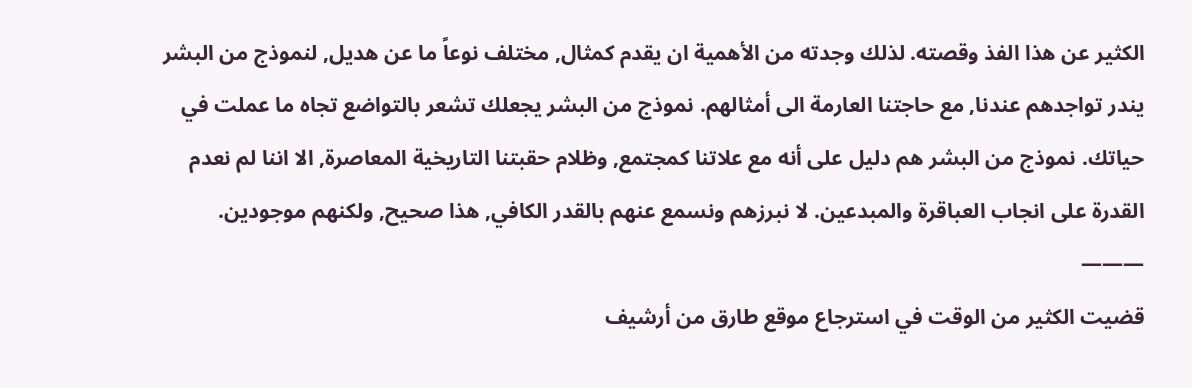الكثير عن هذا الفذ وقصته. لذلك وجدته من الأهمية ان يقدم كمثال, مختلف نوعاً ما عن هديل, لنموذج من البشر يندر تواجدهم عندنا, مع حاجتنا العارمة الى أمثالهم. نموذج من البشر يجعلك تشعر بالتواضع تجاه ما عملت في حياتك. نموذج من البشر هم دليل على أنه مع علاتنا كمجتمع, وظلام حقبتنا التاريخية المعاصرة, الا اننا لم نعدم القدرة على انجاب العباقرة والمبدعين. لا نبرزهم ونسمع عنهم بالقدر الكافي, هذا صحيح, ولكنهم موجودين.
———
قضيت الكثير من الوقت في استرجاع موقع طارق من أرشيف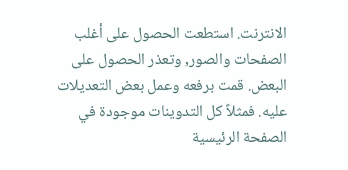الانترنت. استطعت الحصول على أغلب الصفحات والصور, وتعذر الحصول على البعض. قمت برفعه وعمل بعض التعديلات عليه. فمثلاً كل التدوينات موجودة في الصفحة الرئيسية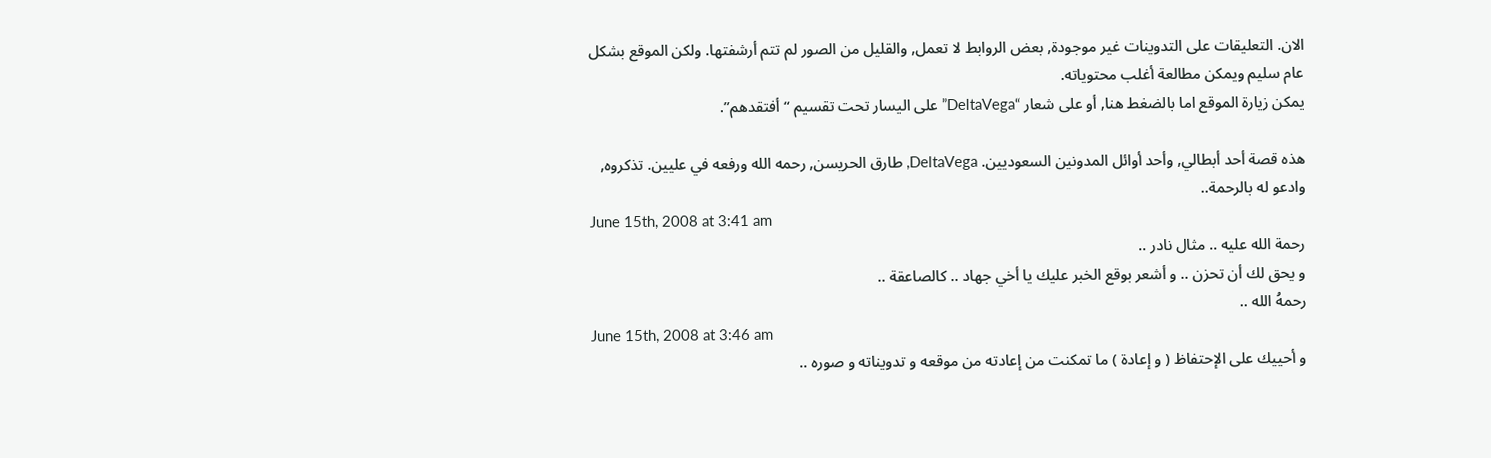الان. التعليقات على التدوينات غير موجودة, بعض الروابط لا تعمل, والقليل من الصور لم تتم أرشفتها. ولكن الموقع بشكل عام سليم ويمكن مطالعة أغلب محتوياته.
يمكن زيارة الموقع اما بالضغط هنا, أو على شعار “DeltaVega” على اليسار تحت تقسيم “أفتقدهم”.

هذه قصة أحد أبطالي, وأحد أوائل المدونين السعوديين. DeltaVega, طارق الحريسن, رحمه الله ورفعه في عليين. تذكروه, وادعو له بالرحمة..
June 15th, 2008 at 3:41 am
رحمة الله عليه .. مثال نادر ..
و يحق لك أن تحزن .. و أشعر بوقع الخبر عليك يا أخي جهاد .. كالصاعقة ..
رحمهُ الله ..
June 15th, 2008 at 3:46 am
و أحييك على الإحتفاظ ( و إعادة ) ما تمكنت من إعادته من موقعه و تدويناته و صوره ..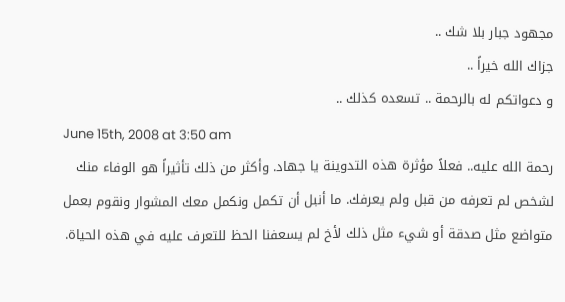مجهود جبار بلا شك ..
جزاك الله خيراً ..
و دعواتكم له بالرحمة .. تسعده كذلك ..
June 15th, 2008 at 3:50 am
رحمة الله عليه.. فعلاً مؤثرة هذه التدوينة يا جهاد. وأكثر من ذلك تأثيراً هو الوفاء منك لشخص لم تعرفه من قبل ولم يعرفك. ما أنبل أن تكمل ونكمل معك المشوار ونقوم بعمل متواضع مثل صدقة أو شيء مثل ذلك لأخ لم يسعفنا الحظ للتعرف عليه في هذه الحياة.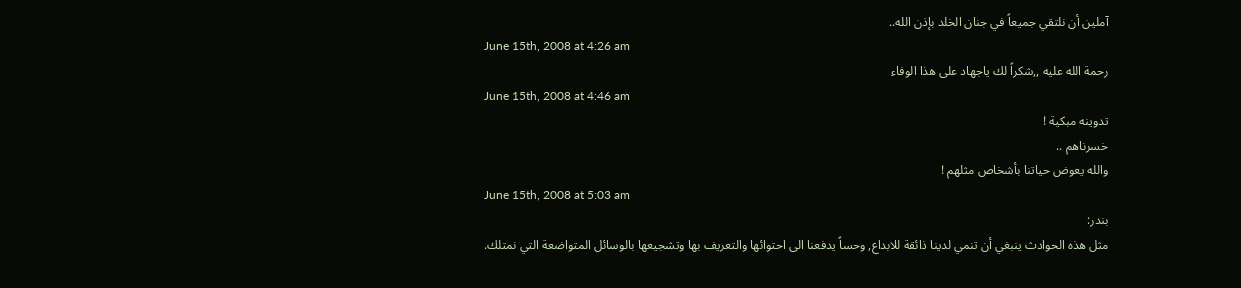آملين أن نلتقي جميعاً في جنان الخلد بإذن الله..
June 15th, 2008 at 4:26 am
رحمة الله عليه ,,شكراً لك ياجهاد على هذا الوفاء
June 15th, 2008 at 4:46 am
تدوينه مبكية !
خسرناهم ..
والله يعوض حياتنا بأشخاص مثلهم !
June 15th, 2008 at 5:03 am
بندر:
مثل هذه الحوادث ينبغي أن تنمي لدينا ذائقة للابداع, وحساً يدفعنا الى احتوائها والتعريف بها وتشجيعها بالوسائل المتواضعة التي نمتلك.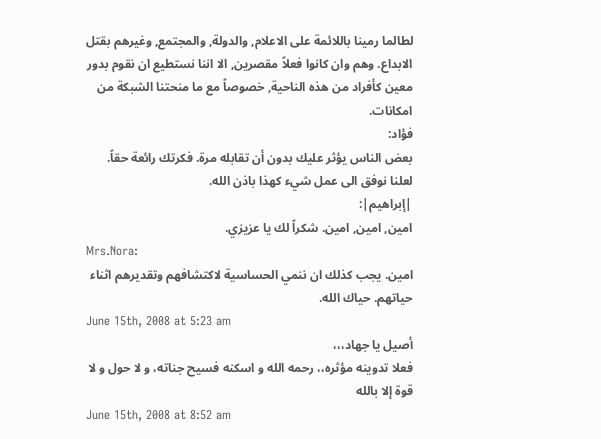لطالما رمينا باللائمة على الاعلام, والدولة, والمجتمع, وغيرهم بقتل الابداع. وهم وان كانوا فعلاً مقصرين, الا اننا نستطيع ان نقوم بدور معين كأفراد من هذه الناحية, خصوصاً مع ما منحتنا الشبكة من امكانات.
فؤاد:
بعض الناس يؤثر عليك بدون أن تقابله مرة. فكرتك رائعة حقاً. لعلنا نوفق الى عمل شيء كهذا باذن الله.
|إبراهيم|:
امين, امين, امين. شكراً لك يا عزيزي.
Mrs.Nora:
امين. يجب كذلك ان ننمي الحساسية لاكتشافهم وتقديرهم اثناء حياتهم. حياك الله.
June 15th, 2008 at 5:23 am
أصيل يا جهاد،،،
فعلا تدوينه مؤثره،، رحمه الله و اسكنه فسيح جناته، و لا حول و لا قوة إلا بالله
June 15th, 2008 at 8:52 am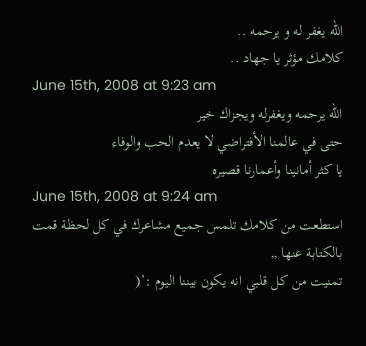الله يغفر له و يرحمه ..
كلامك مؤثر يا جهاد ..
June 15th, 2008 at 9:23 am
الله يرحمه ويغفرله ويجزاك خير
حتى في عالمنا الأفتراضي لا يعدم الحب والوفاء
يا كثر أمانينا وأعمارنا قصيره
June 15th, 2008 at 9:24 am
استطعت من كلامك تلمس جميع مشاعرك في كل لحظة قمت بالكتابة عنها ,,
تمنيت من كل قلبي انه يكون بيننا اليوم :’(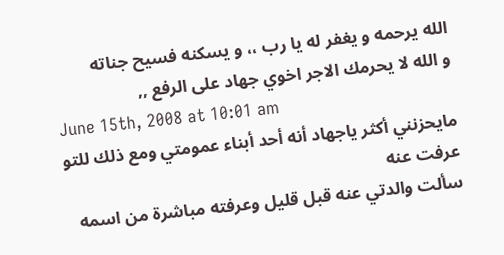الله يرحمه و يغفر له يا رب ،، و يسكنه فسيح جناته
و الله لا يحرمك الاجر اخوي جهاد على الرفع ,,
June 15th, 2008 at 10:01 am
مايحزنني أكثر ياجهاد أنه أحد أبناء عمومتي ومع ذلك للتو عرفت عنه
سألت والدتي عنه قبل قليل وعرفته مباشرة من اسمه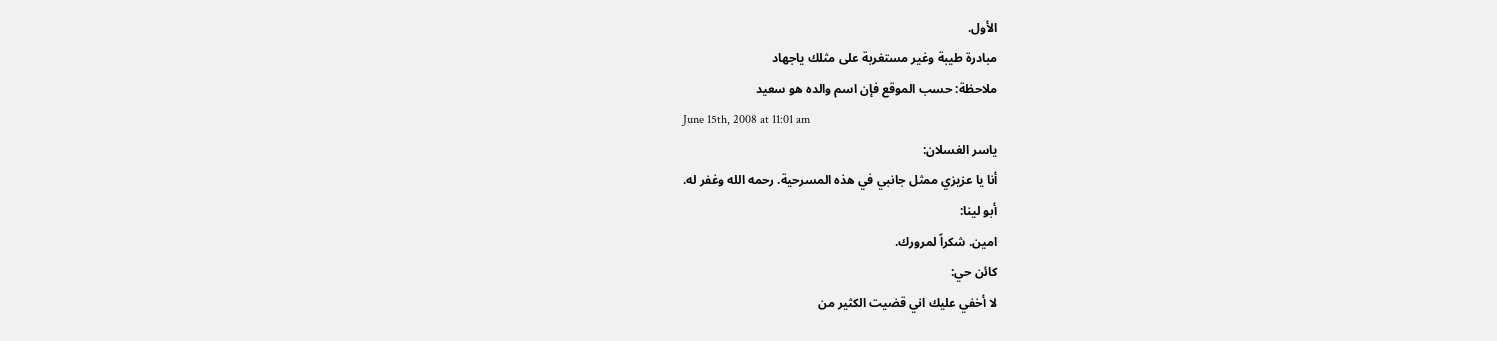الأول.
مبادرة طيبة وغير مستغربة على مثلك ياجهاد
ملاحظة: حسب الموقع فإن اسم والده هو سعيد
June 15th, 2008 at 11:01 am
ياسر الغسلان:
أنا يا عزيزي ممثل جانبي في هذه المسرحية. رحمه الله وغفر له.
أبو لينا:
امين. شكراً لمرورك.
كائن حي:
لا أخفي عليك اني قضيت الكثير من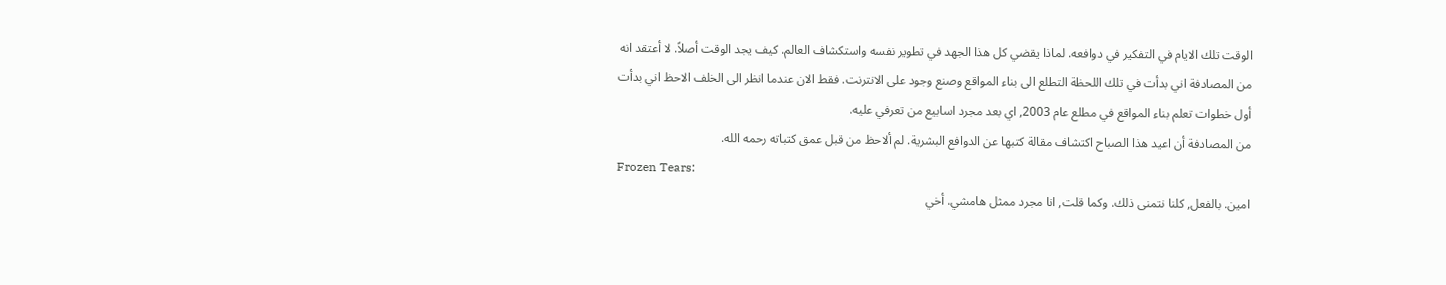الوقت تلك الايام في التفكير في دوافعه. لماذا يقضي كل هذا الجهد في تطوير نفسه واستكشاف العالم. كيف يجد الوقت أصلاً. لا أعتقد انه من المصادفة اني بدأت في تلك اللحظة التطلع الى بناء المواقع وصنع وجود على الانترنت. فقط الان عندما انظر الى الخلف الاحظ اني بدأت أول خطوات تعلم بناء المواقع في مطلع عام 2003, اي بعد مجرد اسابيع من تعرفي عليه.
من المصادفة أن اعيد هذا الصباح اكتشاف مقالة كتبها عن الدوافع البشرية. لم ألاحظ من قبل عمق كتباته رحمه الله.
Frozen Tears:
امين. بالفعل, كلنا نتمنى ذلك. وكما قلت, انا مجرد ممثل هامشي. أخي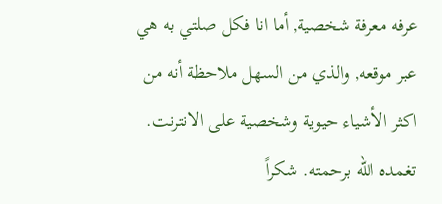عرفه معرفة شخصية, أما انا فكل صلتي به هي عبر موقعه, والذي من السهل ملاحظة أنه من اكثر الأشياء حيوية وشخصية على الانترنت.
تغمده الله برحمته. شكراً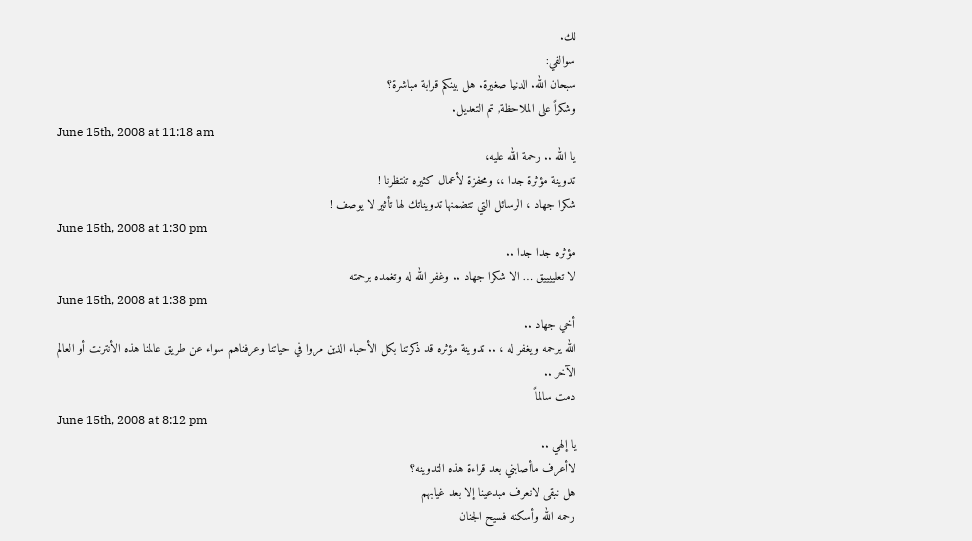لك.
سوالفي:
سبحان الله. الدنيا صغيرة. هل بينكم قرابة مباشرة؟
وشكراً على الملاحظة, تم التعديل.
June 15th, 2008 at 11:18 am
يا الله .. رحمة الله عليه،
تدوينة مؤثرة جدا ،، ومحفزة لأعمال كثيره تنتظرنا !
شكرا جهاد ، الرسائل التي تتضمنها تدويناتك لها تأثير لا يوصف !
June 15th, 2008 at 1:30 pm
مؤثره جدا جدا ..
لا تعلييييق … الا شكرا جهاد .. وغفر الله له وتغمده برحمته
June 15th, 2008 at 1:38 pm
أخي جهاد ..
الله يرحمه ويغفر له ، .. تدوينة مؤثره قد ذكرتنا بكل الأحباء الذين مروا في حياتنا وعرفناهم سواء عن طريق عالمنا هذه الأنترنت أو العالم الآخر ..
دمت سالماً
June 15th, 2008 at 8:12 pm
يا إلهي ..
لاأعرف ماأصابني بعد قراءة هذه التدوينه؟
هل نبقى لانعرف مبدعينا إلا بعد غيابهم
رحمه الله وأسكنه فسيح الجنان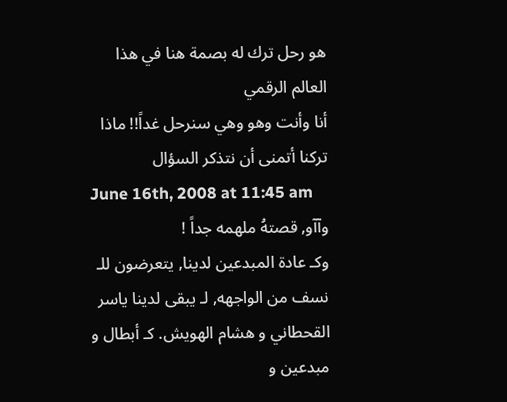هو رحل ترك له بصمة هنا في هذا العالم الرقمي
أنا وأنت وهو وهي سنرحل غداً!! ماذا تركنا أتمنى أن نتذكر السؤال
June 16th, 2008 at 11:45 am
وآآو, قصتهُ ملهمه جداً !
وكـ عادة المبدعين لدينا, يتعرضون للـ نسف من الواجهه, لـ يبقى لدينا ياسر القحطاني و هشام الهويش. كـ أبطال و مبدعين و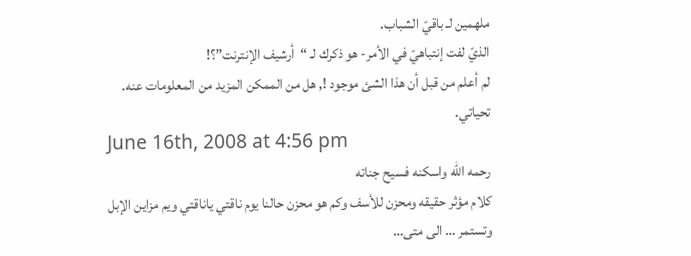ملهمين لـ باقيّ الشباب.
الذيّ لفت إنتباهيّ في الأمر- هو ذكرك لـ “أرشيف الإنترنت”؟!
لم أعلم من قبل أن هذا الشئ موجود !, هل من الممكن المزيد من المعلومات عنه.
تحياتي.
June 16th, 2008 at 4:56 pm
رحمه الله واسكنه فسيح جناته
كلام مؤثر حقيقه ومحزن للأسف وكم هو محزن حالنا يوم ناقتي ياناقتي ويم مزاين الإبل
وتستمر … الى متى…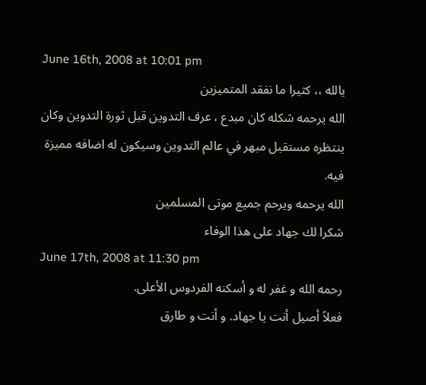June 16th, 2008 at 10:01 pm
يالله ،، كثيرا ما نفقد المتميزين
الله يرحمه شكله كان مبدع ، عرف التدوين قبل ثورة التدوين وكان ينتظره مستقبل مبهر في عالم التدوين وسيكون له اضافه مميزة فيه.
الله يرحمه ويرحم جميع موتى المسلمين
شكرا لك جهاد على هذا الوفاء
June 17th, 2008 at 11:30 pm
رحمه الله و غفر له و أسكنه الفردوس الأعلى.
فعلاً أصيل أنت يا جهاد. و أنت و طارق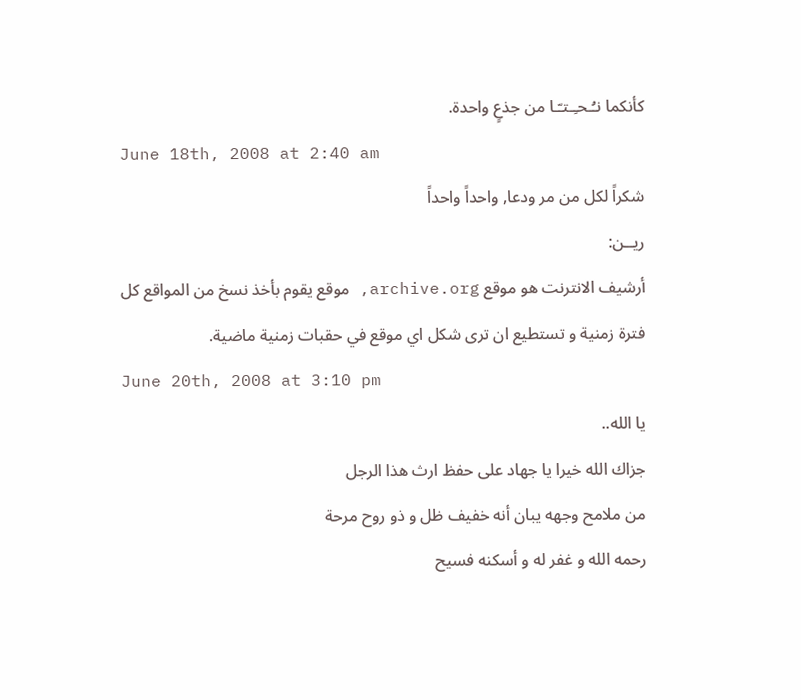كأنكما نـُـحـِـتـّـا من جذعٍ واحدة.
June 18th, 2008 at 2:40 am
شكراً لكل من مر ودعا, واحداً واحداً
ريــن:
أرشيف الانترنت هو موقع archive.org, موقع يقوم بأخذ نسخ من المواقع كل فترة زمنية و تستطيع ان ترى شكل اي موقع في حقبات زمنية ماضية.
June 20th, 2008 at 3:10 pm
يا الله..
جزاك الله خيرا يا جهاد على حفظ ارث هذا الرجل
من ملامح وجهه يبان أنه خفيف ظل و ذو روح مرحة
رحمه الله و غفر له و أسكنه فسيح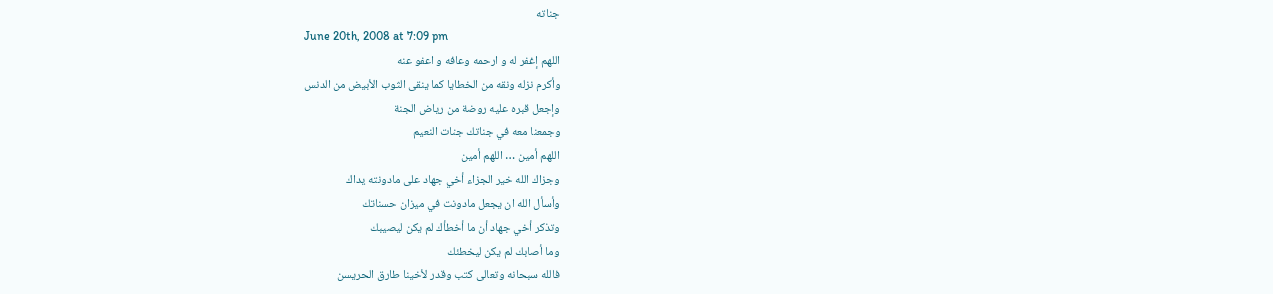جناته
June 20th, 2008 at 7:09 pm
اللهم إغفر له و ارحمه وعافه و اعفو عنه
وأكرم نزله ونقه من الخطايا كما ينقى الثوب الأبيض من الدنس
وإجعل قبره عليه روضة من رياض الجنة
وجمعنا معه في جناتك جنات النعيم
اللهم أمين … اللهم أمين
وجزاك الله خير الجزاء أخي جهاد على مادونته يداك
وأسأل الله ان يجعل مادونت في ميزان حسناتك
وتذكر أخي جهاد أن ما أخطأك لم يكن ليصيبك
وما أصابك لم يكن ليخطئك
فالله سبحانه وتعالى كتب وقدر لأخينا طارق الحريسن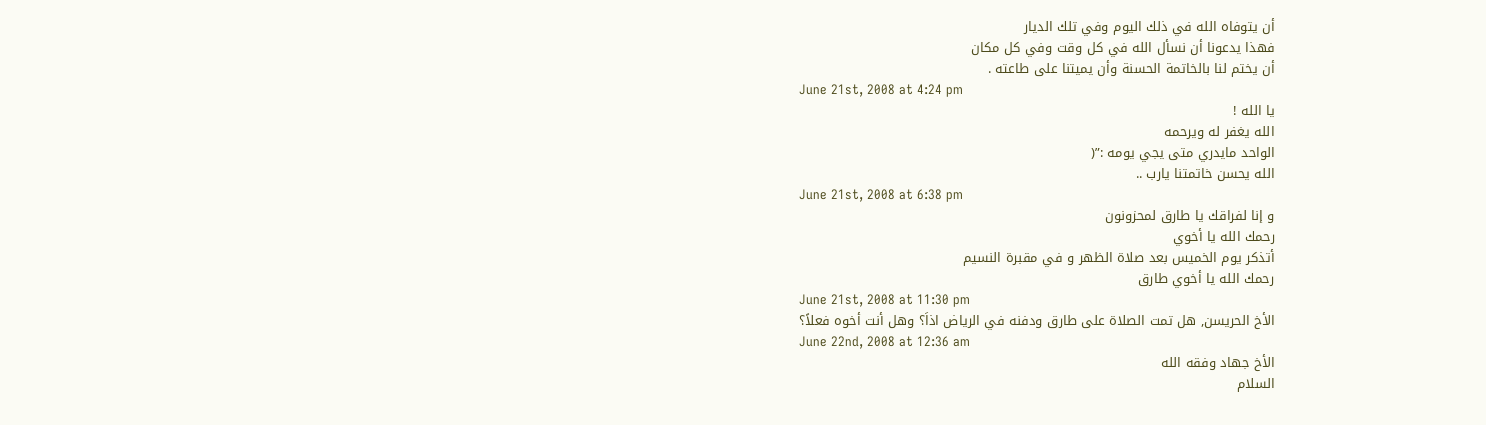أن يتوفاه الله في ذلك اليوم وفي تلك الديار
فهذا يدعونا أن نسأل الله في كل وقت وفي كل مكان
أن يختم لنا بالخاتمة الحسنة وأن يميتنا على طاعته .
June 21st, 2008 at 4:24 pm
يا الله !
الله يغفر له ويرحمه
الواحد مايدري متى يجي يومه :”(
الله يحسن خاتمتنا يارب ..
June 21st, 2008 at 6:38 pm
و إنا لفراقك يا طارق لمحزونون
رحمك الله يا أخوي
أتذكر يوم الخميس بعد صلاة الظهر و في مقبرة النسيم
رحمك الله يا أخوي طارق
June 21st, 2008 at 11:30 pm
الأخ الحريسن, هل تمت الصلاة على طارق ودفنه في الرياض اذاَ؟ وهل أنت أخوه فعلاً؟
June 22nd, 2008 at 12:36 am
الأخ جهاد وفقه الله
السلام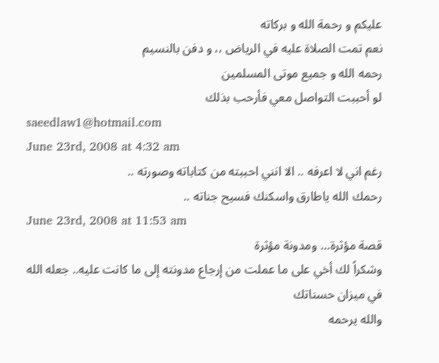عليكم و رحمة الله و بركاته
نعم تمت الصلاة عليه في الرياض ،، و دفن بالنسيم
رحمه الله و جميع موتى المسلمين
لو أحببت التواصل معي فأرحب بذلك
saeedlaw1@hotmail.com
June 23rd, 2008 at 4:32 am
رغم اني لا اعرفه .. الا انني احببته من كتاباته وصورته ..
رحمك الله ياطارق واسكنك فسيح جناته ..
June 23rd, 2008 at 11:53 am
قصة مؤثرة… ومدونة مؤثرة
وشكراً لك أخي على ما عملت من إرجاع مدونته إلى ما كانت عليه.. جعله الله في ميزان حسناتك
والله يرحمه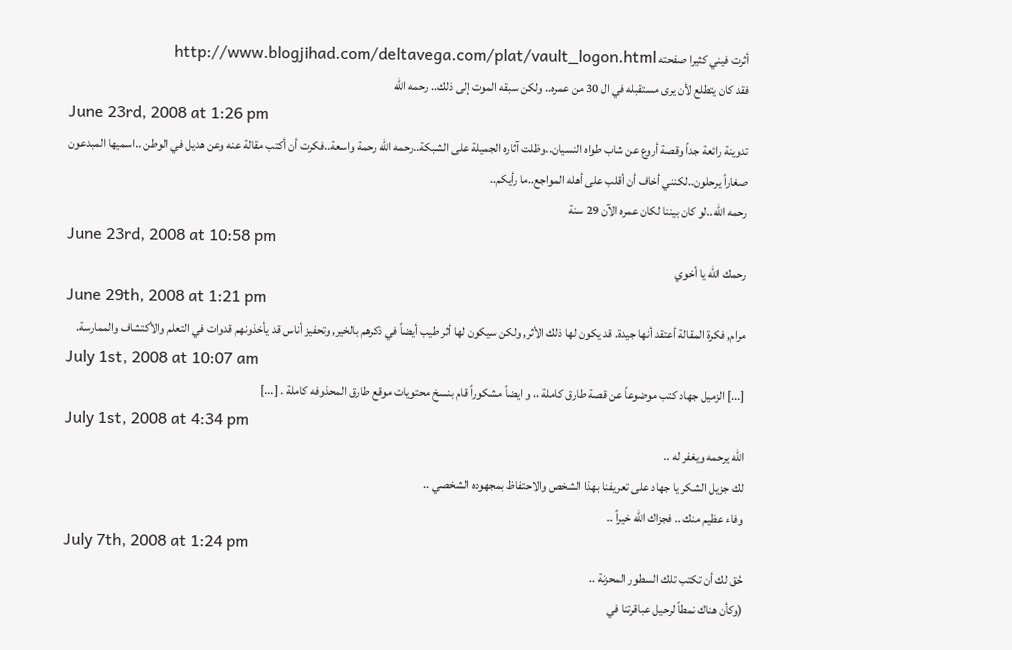أثرت فيني كثيرا صفحته http://www.blogjihad.com/deltavega.com/plat/vault_logon.html
فقد كان يتطلع لأن يرى مستقبله في ال 30 من عمره.. ولكن سبقه الموت إلى ذلك.. رحمه الله
June 23rd, 2008 at 1:26 pm
تدوينة رائعة جداً وقصة أروع عن شاب طواه النسيان..وظلت آثاره الجميلة على الشبكة..رحمه الله رحمة واسعة..فكرت أن أكتب مقالة عنه وعن هديل في الوطن ..اسميها المبدعون صغاراً يرحلون..لكنني أخاف أن أقلب على أهله المواجع..ما رأيكم..
رحمه الله..لو كان بيننا لكان عمره الآن 29 سنة
June 23rd, 2008 at 10:58 pm
رحمك الله يا أخوي
June 29th, 2008 at 1:21 pm
مرام, فكرة المقالة أعتقد أنها جيدة. قد يكون لها ذلك الأثر, ولكن سيكون لها أثر طيب أيضاً في ذكرهم بالخير, وتحفيز أناس قد يأخذونهم قدوات في التعلم والأكتشاف والممارسة.
July 1st, 2008 at 10:07 am
[...] الزميل جهاد كتب موضوعاً عن قصة طارق كاملة ،، و ايضاً مشكوراً قام بنسخ محتويات موقع طارق المحذوفه كاملة . [...]
July 1st, 2008 at 4:34 pm
الله يرحمه ويغفر له ..
لك جزيل الشكر يا جهاد على تعريفنا بهذا الشخص والاحتفاظ بمجهوده الشخصي ..
وفاء عظيم منك .. فجزاك الله خيراً ..
July 7th, 2008 at 1:24 pm
حُق لك أن تكتب تلك السطور المحزنة ..
(وكأن هناك نمطاً لرحيل عباقرتنا في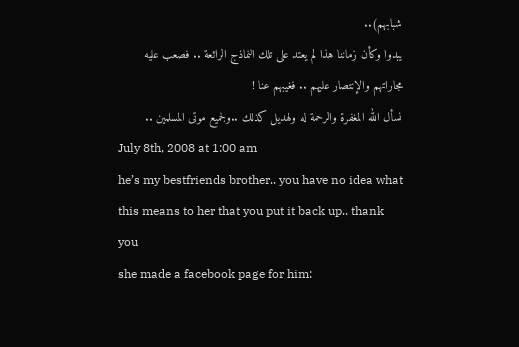شبابهم)..
يبدوا وكأن زماننا هذا لم يعتد على تلك النماذج الرائعة .. فصعب عليه مجاراتهم والإنتصار عليهم .. فغيبهم عنا !
نسأل الله المغفرة والرحمة له ولهديل كذلك ..ولجميع موتى المسلمين ..
July 8th, 2008 at 1:00 am
he’s my bestfriends brother.. you have no idea what this means to her that you put it back up.. thank you
she made a facebook page for him: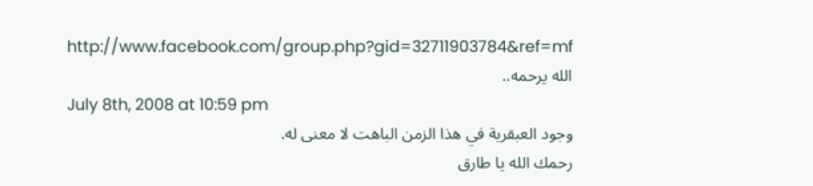http://www.facebook.com/group.php?gid=32711903784&ref=mf
الله يرحمه..
July 8th, 2008 at 10:59 pm
وجود العبقرية في هذا الزمن الباهت لا معنى له.
رحمك الله يا طارق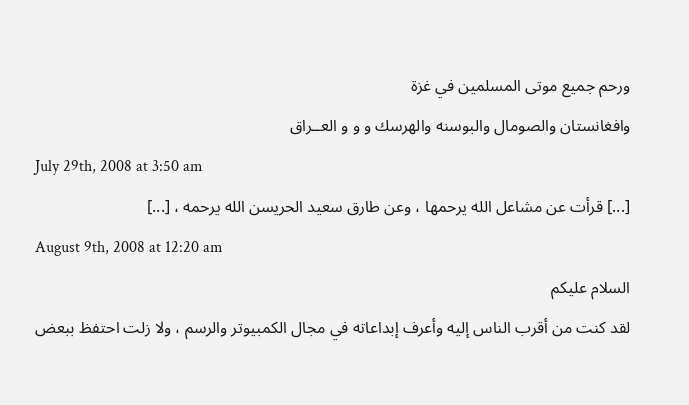ورحم جميع موتى المسلمين في غزة
وافغانستان والصومال والبوسنه والهرسك و و و العــراق
July 29th, 2008 at 3:50 am
[...] قرأت عن مشاعل الله يرحمها ، وعن طارق سعيد الحريسن الله يرحمه ، [...]
August 9th, 2008 at 12:20 am
السلام عليكم
لقد كنت من أقرب الناس إليه وأعرف إبداعاته في مجال الكمبيوتر والرسم ، ولا زلت احتفظ ببعض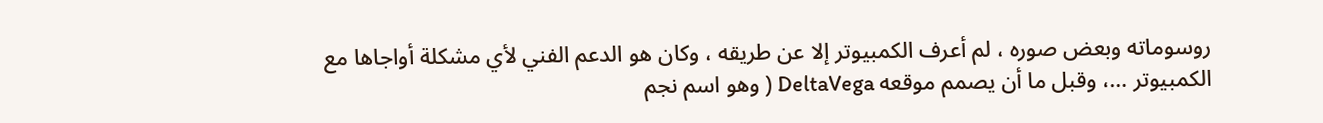روسوماته وبعض صوره ، لم أعرف الكمبيوتر إلا عن طريقه ، وكان هو الدعم الفني لأي مشكلة أواجاها مع الكمبيوتر …، وقبل ما أن يصمم موقعه DeltaVega ( وهو اسم نجم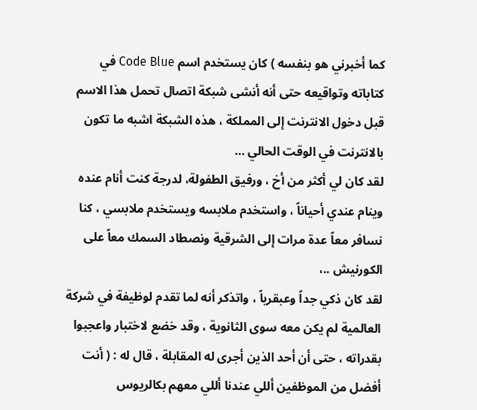كما أخبرني هو بنفسه ) كان يستخدم اسم Code Blue في كتاباته وتواقيعه حتى أنه أنشى شبكة اتصال تحمل هذا الاسم قبل دخول الانترنت إلى المملكة ، هذه الشبكة اشبه ما تكون بالانترنت في الوقت الحالي …
لقد كان لي أكثر من أخ ، ورفيق الطفولة، لدرجة كنت أنام عنده وينام عندي أحياناً ، واستخدم ملابسه ويستخدم ملابسي ، كنا نسافر معاً عدة مرات إلى الشرقية ونصطاد السمك معاً على الكورنيش ..،
لقد كان ذكي جداً وعبقرياً ، واتذكر أنه لما تقدم لوظيفة في شركة العالمية لم يكن معه سوى الثانوية ، وقد خضع لاختبار واعجبوا بقدراته ، حتى أن أحد الذين أجرى له المقابلة ، قال له : ( أنت أفضل من الموظفين أللي عندنا أللي معهم بكالريوس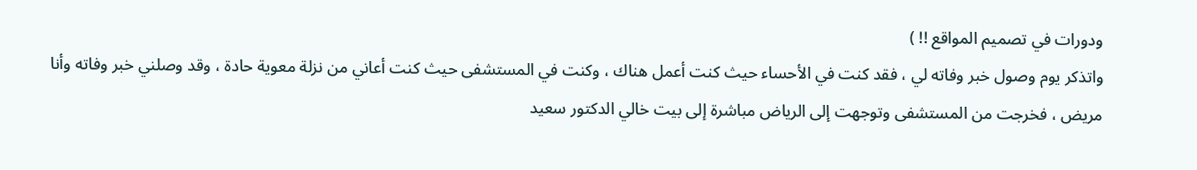ودورات في تصميم المواقع !! )
واتذكر يوم وصول خبر وفاته لي ، فقد كنت في الأحساء حيث كنت أعمل هناك ، وكنت في المستشفى حيث كنت أعاني من نزلة معوية حادة ، وقد وصلني خبر وفاته وأنا مريض ، فخرجت من المستشفى وتوجهت إلى الرياض مباشرة إلى بيت خالي الدكتور سعيد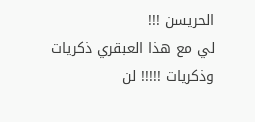الحريسن !!!
لي مع هذا العبقري ذكريات وذكريات !!!!! لن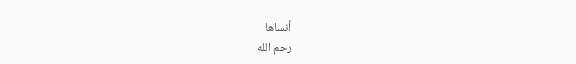أنساها
رحم الله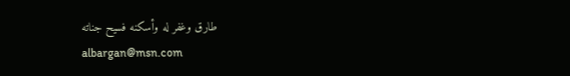طارق وغفر له وأسكنه فسيح جناته
albargan@msn.com